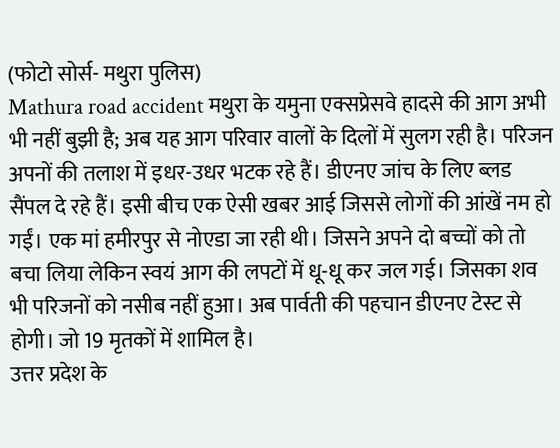(फोटो सोर्स- मथुरा पुलिस)
Mathura road accident मथुरा के यमुना एक्सप्रेसवे हादसे की आग अभी भी नहीं बुझी है; अब यह आग परिवार वालों के दिलों में सुलग रही है। परिजन अपनों की तलाश में इधर-उधर भटक रहे हैं। डीएनए जांच के लिए ब्लड सैंपल दे रहे हैं। इसी बीच एक ऐसी खबर आई जिससे लोगों की आंखें नम हो गईं। एक मां हमीरपुर से नोएडा जा रही थी। जिसने अपने दो बच्चों को तो बचा लिया लेकिन स्वयं आग की लपटों में धू-धू कर जल गई। जिसका शव भी परिजनों को नसीब नहीं हुआ। अब पार्वती की पहचान डीएनए टेस्ट से होगी। जो 19 मृतकों में शामिल है।
उत्तर प्रदेश के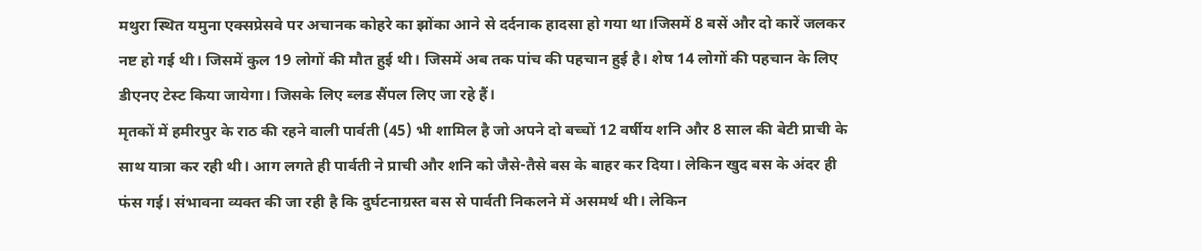मथुरा स्थित यमुना एक्सप्रेसवे पर अचानक कोहरे का झोंका आने से दर्दनाक हादसा हो गया था।जिसमें 8 बसें और दो कारें जलकर नष्ट हो गई थी। जिसमें कुल 19 लोगों की मौत हुई थी। जिसमें अब तक पांच की पहचान हुई है। शेष 14 लोगों की पहचान के लिए डीएनए टेस्ट किया जायेगा। जिसके लिए ब्लड सैंपल लिए जा रहे हैं।
मृतकों में हमीरपुर के राठ की रहने वाली पार्वती (45) भी शामिल है जो अपने दो बच्चों 12 वर्षीय शनि और 8 साल की बेटी प्राची के साथ यात्रा कर रही थी। आग लगते ही पार्वती ने प्राची और शनि को जैसे-तैसे बस के बाहर कर दिया। लेकिन खुद बस के अंदर ही फंस गई। संभावना व्यक्त की जा रही है कि दुर्घटनाग्रस्त बस से पार्वती निकलने में असमर्थ थी। लेकिन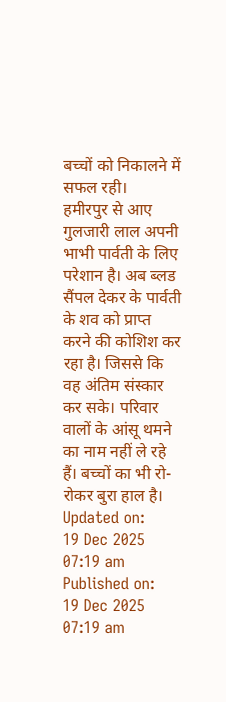बच्चों को निकालने में सफल रही।
हमीरपुर से आए गुलजारी लाल अपनी भाभी पार्वती के लिए परेशान है। अब ब्लड सैंपल देकर के पार्वती के शव को प्राप्त करने की कोशिश कर रहा है। जिससे कि वह अंतिम संस्कार कर सके। परिवार वालों के आंसू थमने का नाम नहीं ले रहे हैं। बच्चों का भी रो-रोकर बुरा हाल है।
Updated on:
19 Dec 2025 07:19 am
Published on:
19 Dec 2025 07:19 am